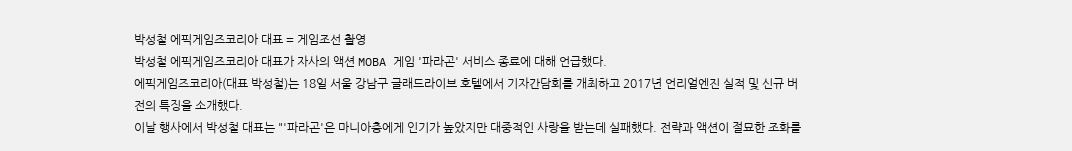박성철 에픽게임즈코리아 대표 = 게임조선 촬영
박성철 에픽게임즈코리아 대표가 자사의 액션 MOBA 게임 '파라곤' 서비스 종료에 대해 언급했다.
에픽게임즈코리아(대표 박성철)는 18일 서울 강남구 글래드라이브 호텔에서 기자간담회를 개최하고 2017년 언리얼엔진 실적 및 신규 버전의 특징을 소개했다.
이날 행사에서 박성철 대표는 "'파라곤'은 마니아층에게 인기가 높았지만 대중적인 사랑을 받는데 실패했다. 전략과 액션이 절묘한 조화를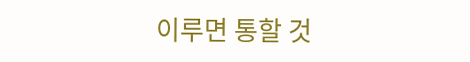이루면 통할 것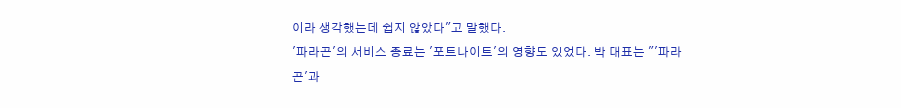이라 생각했는데 쉽지 않았다"고 말했다.
'파라곤'의 서비스 종료는 '포트나이트'의 영향도 있었다. 박 대표는 "'파라곤'과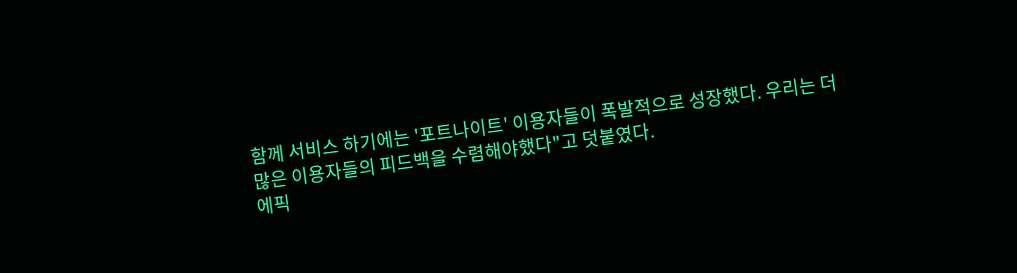함께 서비스 하기에는 '포트나이트' 이용자들이 폭발적으로 성장했다. 우리는 더 많은 이용자들의 피드백을 수렴해야했다"고 덧붙였다.
에픽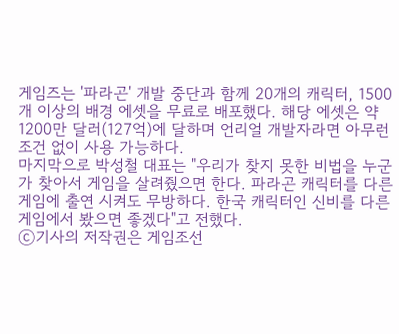게임즈는 '파라곤' 개발 중단과 함께 20개의 캐릭터, 1500개 이상의 배경 에셋을 무료로 배포했다. 해당 에셋은 약 1200만 달러(127억)에 달하며 언리얼 개발자라면 아무런 조건 없이 사용 가능하다.
마지막으로 박성철 대표는 "우리가 찾지 못한 비법을 누군가 찾아서 게임을 살려줬으면 한다. 파라곤 캐릭터를 다른 게임에 출연 시켜도 무방하다. 한국 캐릭터인 신비를 다른 게임에서 봤으면 좋겠다"고 전했다.
ⓒ기사의 저작권은 게임조선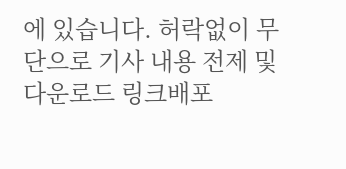에 있습니다. 허락없이 무단으로 기사 내용 전제 및 다운로드 링크배포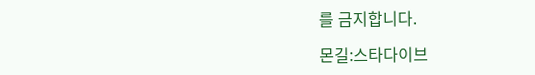를 금지합니다.

몬길:스타다이브